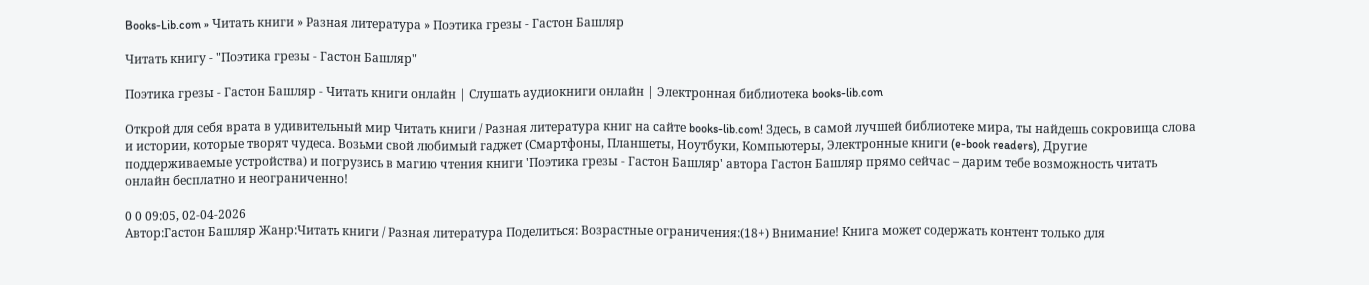Books-Lib.com » Читать книги » Разная литература » Поэтика грезы - Гастон Башляр

Читать книгу - "Поэтика грезы - Гастон Башляр"

Поэтика грезы - Гастон Башляр - Читать книги онлайн | Слушать аудиокниги онлайн | Электронная библиотека books-lib.com

Открой для себя врата в удивительный мир Читать книги / Разная литература книг на сайте books-lib.com! Здесь, в самой лучшей библиотеке мира, ты найдешь сокровища слова и истории, которые творят чудеса. Возьми свой любимый гаджет (Смартфоны, Планшеты, Ноутбуки, Компьютеры, Электронные книги (e-book readers), Другие поддерживаемые устройства) и погрузись в магию чтения книги 'Поэтика грезы - Гастон Башляр' автора Гастон Башляр прямо сейчас – дарим тебе возможность читать онлайн бесплатно и неограниченно!

0 0 09:05, 02-04-2026
Автор:Гастон Башляр Жанр:Читать книги / Разная литература Поделиться: Возрастные ограничения:(18+) Внимание! Книга может содержать контент только для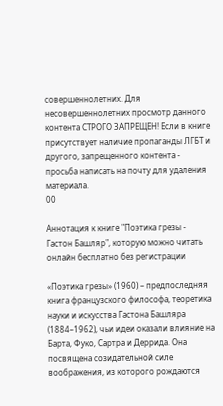совершеннолетних. Для несовершеннолетних просмотр данного контента СТРОГО ЗАПРЕЩЕН! Если в книге присутствует наличие пропаганды ЛГБТ и другого, запрещенного контента - просьба написать на почту для удаления материала.
00

Аннотация к книге "Поэтика грезы - Гастон Башляр", которую можно читать онлайн бесплатно без регистрации

«Поэтика грезы» (1960) – предпоследняя книга французского философа, теоретика науки и искусства Гастона Башляра (1884–1962), чьи идеи оказали влияние на Барта, Фуко, Сартра и Деррида. Она посвящена созидательной силе воображения, из которого рождаются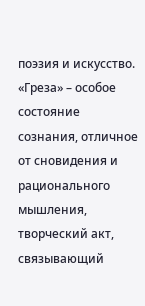поэзия и искусство. «Греза» – особое состояние сознания, отличное от сновидения и рационального мышления, творческий акт, связывающий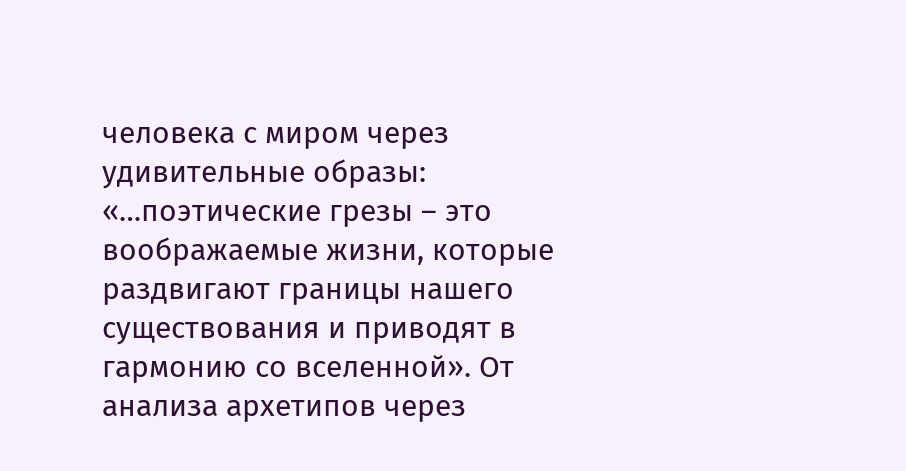человека с миром через удивительные образы: «…поэтические грезы – это воображаемые жизни, которые раздвигают границы нашего существования и приводят в гармонию со вселенной». От анализа архетипов через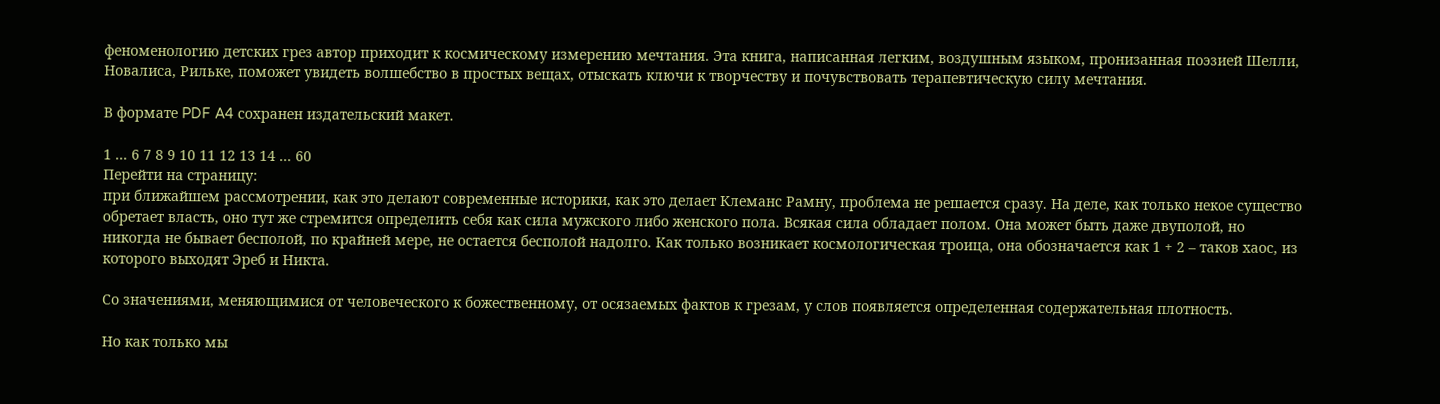феноменологию детских грез автор приходит к космическому измерению мечтания. Эта книга, написанная легким, воздушным языком, пронизанная поэзией Шелли, Новалиса, Рильке, поможет увидеть волшебство в простых вещах, отыскать ключи к творчеству и почувствовать терапевтическую силу мечтания.

В формате PDF A4 сохранен издательский макет.

1 ... 6 7 8 9 10 11 12 13 14 ... 60
Перейти на страницу:
при ближайшем рассмотрении, как это делают современные историки, как это делает Клеманс Рамну, проблема не решается сразу. На деле, как только некое существо обретает власть, оно тут же стремится определить себя как сила мужского либо женского пола. Всякая сила обладает полом. Она может быть даже двуполой, но никогда не бывает бесполой, по крайней мере, не остается бесполой надолго. Как только возникает космологическая троица, она обозначается как 1 + 2 – таков хаос, из которого выходят Эреб и Никта.

Со значениями, меняющимися от человеческого к божественному, от осязаемых фактов к грезам, у слов появляется определенная содержательная плотность.

Но как только мы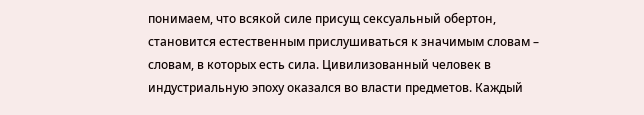понимаем, что всякой силе присущ сексуальный обертон, становится естественным прислушиваться к значимым словам – словам, в которых есть сила. Цивилизованный человек в индустриальную эпоху оказался во власти предметов. Каждый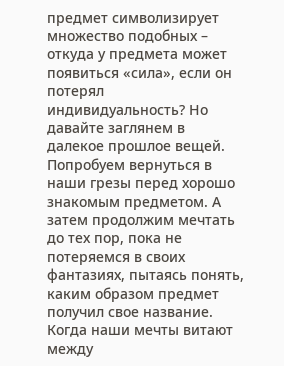предмет символизирует множество подобных – откуда у предмета может появиться «сила», если он потерял индивидуальность? Но давайте заглянем в далекое прошлое вещей. Попробуем вернуться в наши грезы перед хорошо знакомым предметом. А затем продолжим мечтать до тех пор, пока не потеряемся в своих фантазиях, пытаясь понять, каким образом предмет получил свое название. Когда наши мечты витают между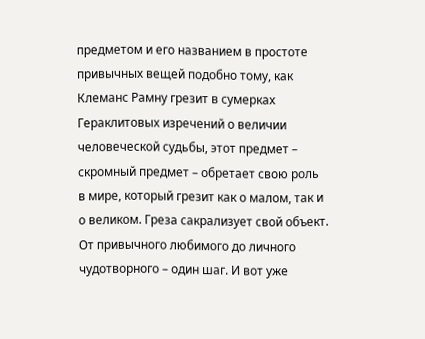предметом и его названием в простоте привычных вещей подобно тому, как Клеманс Рамну грезит в сумерках Гераклитовых изречений о величии человеческой судьбы, этот предмет – скромный предмет – обретает свою роль в мире, который грезит как о малом, так и о великом. Греза сакрализует свой объект. От привычного любимого до личного чудотворного – один шаг. И вот уже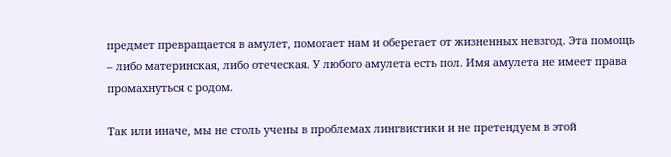предмет превращается в амулет, помогает нам и оберегает от жизненных невзгод. Эта помощь – либо материнская, либо отеческая. У любого амулета есть пол. Имя амулета не имеет права промахнуться с родом.

Так или иначе, мы не столь учены в проблемах лингвистики и не претендуем в этой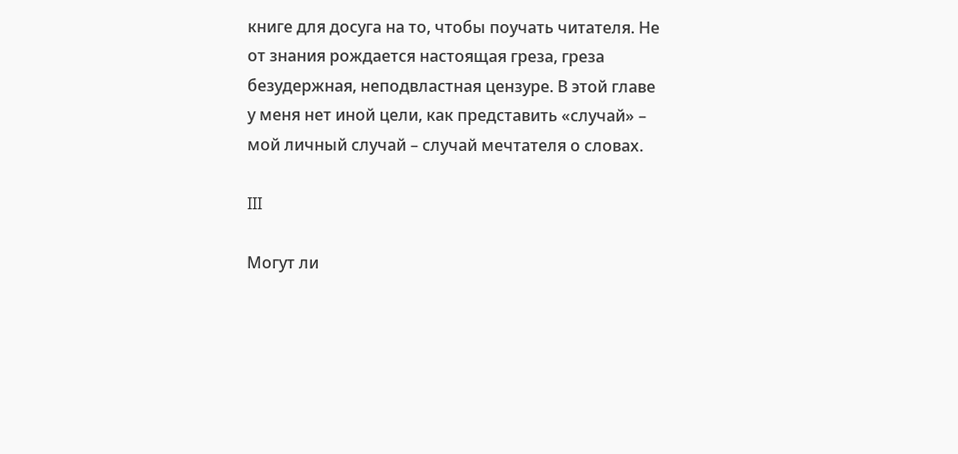книге для досуга на то, чтобы поучать читателя. Не от знания рождается настоящая греза, греза безудержная, неподвластная цензуре. В этой главе у меня нет иной цели, как представить «случай» – мой личный случай – случай мечтателя о словах.

III

Могут ли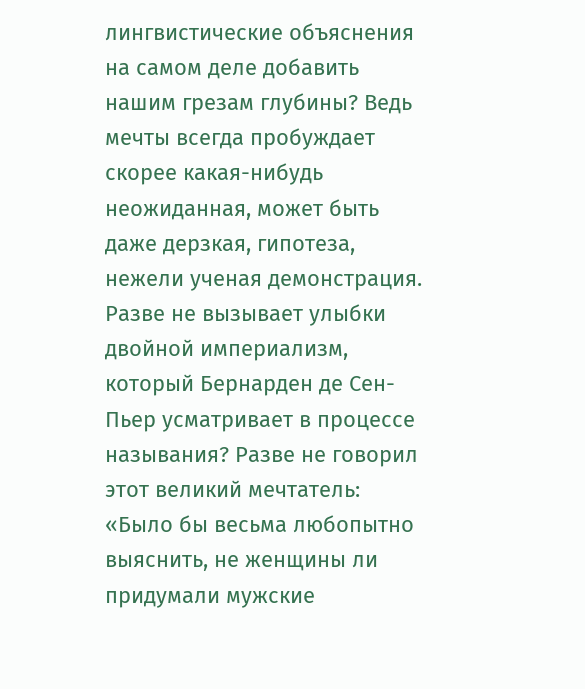лингвистические объяснения на самом деле добавить нашим грезам глубины? Ведь мечты всегда пробуждает скорее какая-нибудь неожиданная, может быть даже дерзкая, гипотеза, нежели ученая демонстрация. Разве не вызывает улыбки двойной империализм, который Бернарден де Сен-Пьер усматривает в процессе называния? Разве не говорил этот великий мечтатель: «Было бы весьма любопытно выяснить, не женщины ли придумали мужские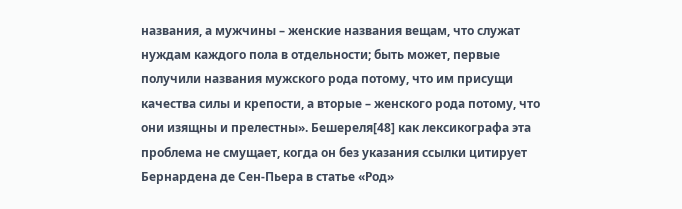названия, а мужчины – женские названия вещам, что служат нуждам каждого пола в отдельности; быть может, первые получили названия мужского рода потому, что им присущи качества силы и крепости, а вторые – женского рода потому, что они изящны и прелестны». Бешереля[48] как лексикографа эта проблема не смущает, когда он без указания ссылки цитирует Бернардена де Сен-Пьера в статье «Род»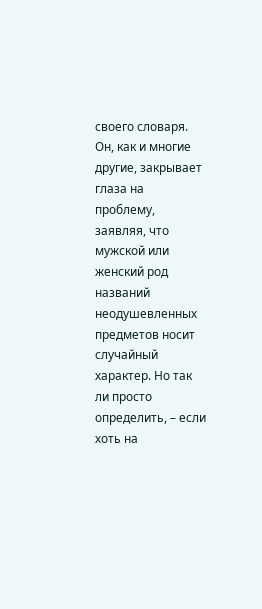своего словаря. Он, как и многие другие, закрывает глаза на проблему, заявляя, что мужской или женский род названий неодушевленных предметов носит случайный характер. Но так ли просто определить, – если хоть на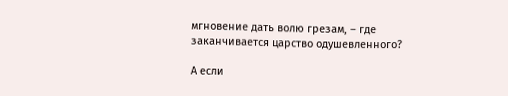мгновение дать волю грезам, – где заканчивается царство одушевленного?

А если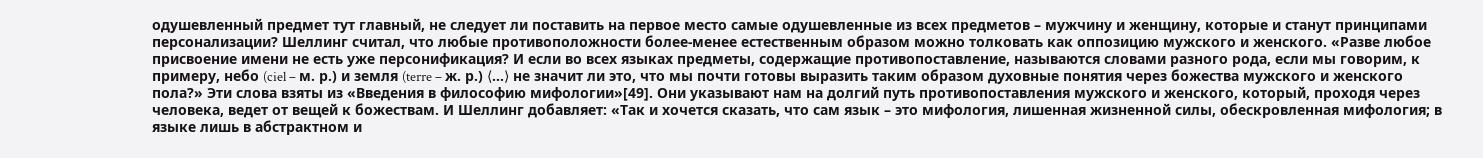одушевленный предмет тут главный, не следует ли поставить на первое место самые одушевленные из всех предметов – мужчину и женщину, которые и станут принципами персонализации? Шеллинг считал, что любые противоположности более-менее естественным образом можно толковать как оппозицию мужского и женского. «Разве любое присвоение имени не есть уже персонификация? И если во всех языках предметы, содержащие противопоставление, называются словами разного рода, если мы говорим, к примеру, небо (ciel – м. р.) и земля (terre – ж. р.) ⟨…⟩ не значит ли это, что мы почти готовы выразить таким образом духовные понятия через божества мужского и женского пола?» Эти слова взяты из «Введения в философию мифологии»[49]. Они указывают нам на долгий путь противопоставления мужского и женского, который, проходя через человека, ведет от вещей к божествам. И Шеллинг добавляет: «Так и хочется сказать, что сам язык – это мифология, лишенная жизненной силы, обескровленная мифология; в языке лишь в абстрактном и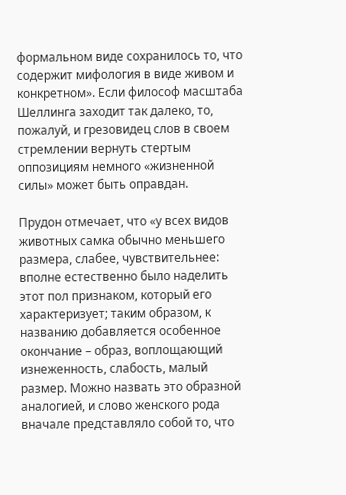формальном виде сохранилось то, что содержит мифология в виде живом и конкретном». Если философ масштаба Шеллинга заходит так далеко, то, пожалуй, и грезовидец слов в своем стремлении вернуть стертым оппозициям немного «жизненной силы» может быть оправдан.

Прудон отмечает, что «у всех видов животных самка обычно меньшего размера, слабее, чувствительнее: вполне естественно было наделить этот пол признаком, который его характеризует; таким образом, к названию добавляется особенное окончание – образ, воплощающий изнеженность, слабость, малый размер. Можно назвать это образной аналогией, и слово женского рода вначале представляло собой то, что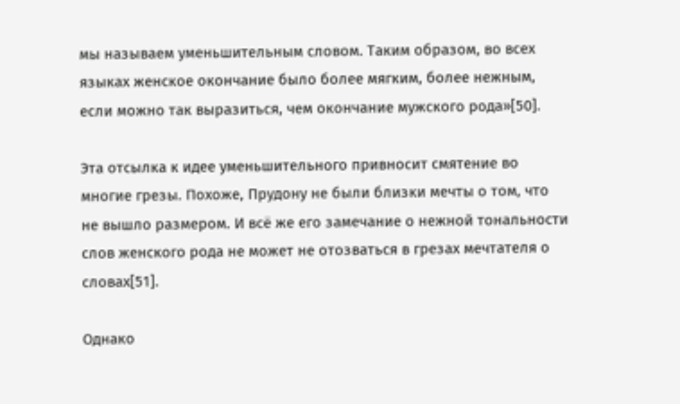мы называем уменьшительным словом. Таким образом, во всех языках женское окончание было более мягким, более нежным, если можно так выразиться, чем окончание мужского рода»[50].

Эта отсылка к идее уменьшительного привносит смятение во многие грезы. Похоже, Прудону не были близки мечты о том, что не вышло размером. И всё же его замечание о нежной тональности слов женского рода не может не отозваться в грезах мечтателя о словах[51].

Однако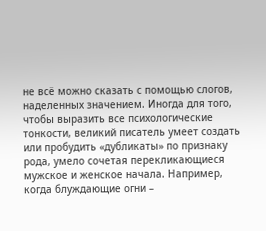не всё можно сказать с помощью слогов, наделенных значением. Иногда для того, чтобы выразить все психологические тонкости, великий писатель умеет создать или пробудить «дубликаты» по признаку рода, умело сочетая перекликающиеся мужское и женское начала. Например, когда блуждающие огни –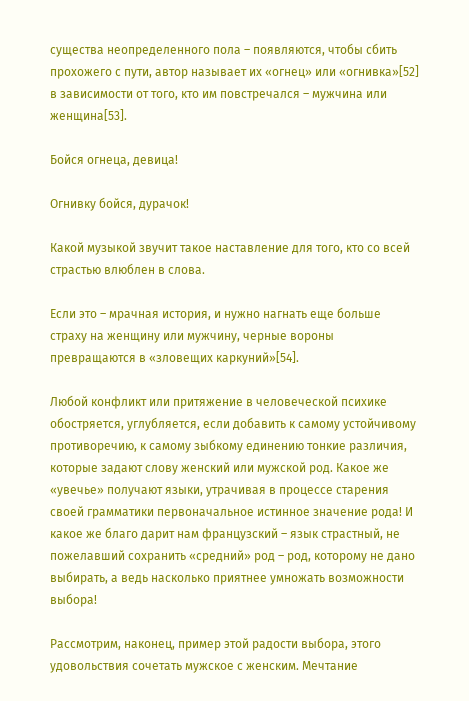существа неопределенного пола – появляются, чтобы сбить прохожего с пути, автор называет их «огнец» или «огнивка»[52] в зависимости от того, кто им повстречался – мужчина или женщина[53].

Бойся огнеца, девица!

Огнивку бойся, дурачок!

Какой музыкой звучит такое наставление для того, кто со всей страстью влюблен в слова.

Если это – мрачная история, и нужно нагнать еще больше страху на женщину или мужчину, черные вороны превращаются в «зловещих каркуний»[54].

Любой конфликт или притяжение в человеческой психике обостряется, углубляется, если добавить к самому устойчивому противоречию, к самому зыбкому единению тонкие различия, которые задают слову женский или мужской род. Какое же «увечье» получают языки, утрачивая в процессе старения своей грамматики первоначальное истинное значение рода! И какое же благо дарит нам французский – язык страстный, не пожелавший сохранить «средний» род – род, которому не дано выбирать, а ведь насколько приятнее умножать возможности выбора!

Рассмотрим, наконец, пример этой радости выбора, этого удовольствия сочетать мужское с женским. Мечтание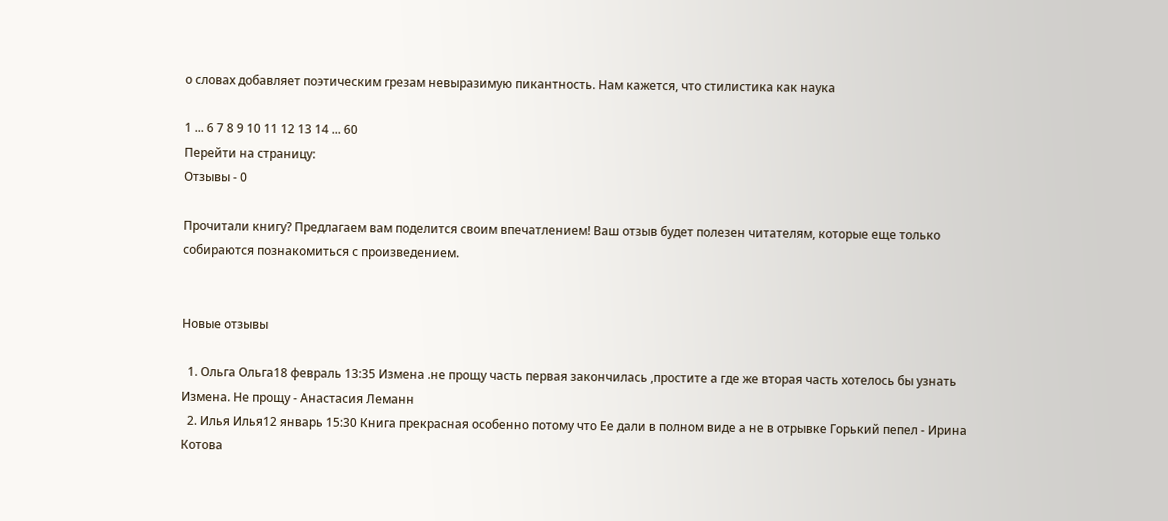о словах добавляет поэтическим грезам невыразимую пикантность. Нам кажется, что стилистика как наука

1 ... 6 7 8 9 10 11 12 13 14 ... 60
Перейти на страницу:
Отзывы - 0

Прочитали книгу? Предлагаем вам поделится своим впечатлением! Ваш отзыв будет полезен читателям, которые еще только собираются познакомиться с произведением.


Новые отзывы

  1. Ольга Ольга18 февраль 13:35 Измена .не прощу часть первая закончилась ,простите а где же вторая часть хотелось бы узнать Измена. Не прощу - Анастасия Леманн
  2. Илья Илья12 январь 15:30 Книга прекрасная особенно потому что Ее дали в полном виде а не в отрывке Горький пепел - Ирина Котова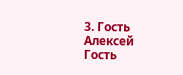3. Гость Алексей Гость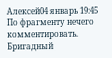Алексей04 январь 19:45 По фрагменту нечего комментировать. Бригадный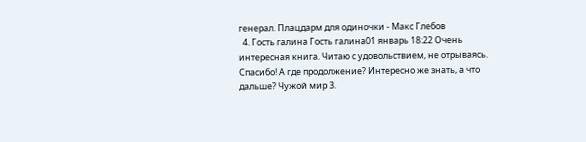генерал. Плацдарм для одиночки - Макс Глебов
  4. Гость галина Гость галина01 январь 18:22 Очень интересная книга. Читаю с удовольствием, не отрываясь. Спасибо! А где продолжение? Интересно же знать, а что дальше? Чужой мир 3.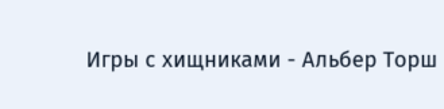Игры с хищниками - Альбер Торш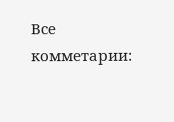Все комметарии: